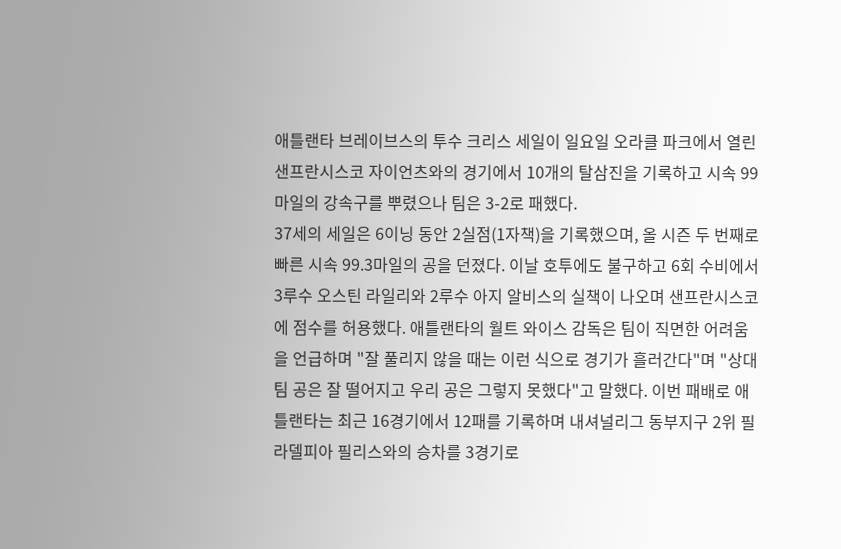애틀랜타 브레이브스의 투수 크리스 세일이 일요일 오라클 파크에서 열린 샌프란시스코 자이언츠와의 경기에서 10개의 탈삼진을 기록하고 시속 99마일의 강속구를 뿌렸으나 팀은 3-2로 패했다.
37세의 세일은 6이닝 동안 2실점(1자책)을 기록했으며, 올 시즌 두 번째로 빠른 시속 99.3마일의 공을 던졌다. 이날 호투에도 불구하고 6회 수비에서 3루수 오스틴 라일리와 2루수 아지 알비스의 실책이 나오며 샌프란시스코에 점수를 허용했다. 애틀랜타의 월트 와이스 감독은 팀이 직면한 어려움을 언급하며 "잘 풀리지 않을 때는 이런 식으로 경기가 흘러간다"며 "상대 팀 공은 잘 떨어지고 우리 공은 그렇지 못했다"고 말했다. 이번 패배로 애틀랜타는 최근 16경기에서 12패를 기록하며 내셔널리그 동부지구 2위 필라델피아 필리스와의 승차를 3경기로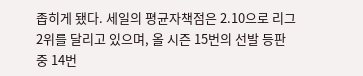좁히게 됐다. 세일의 평균자책점은 2.10으로 리그 2위를 달리고 있으며, 올 시즌 15번의 선발 등판 중 14번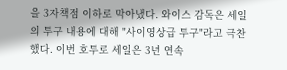을 3자책점 이하로 막아냈다. 와이스 감독은 세일의 투구 내용에 대해 "사이영상급 투구"라고 극찬했다. 이번 호투로 세일은 3년 연속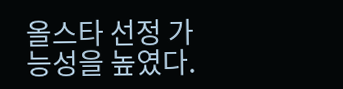올스타 선정 가능성을 높였다.